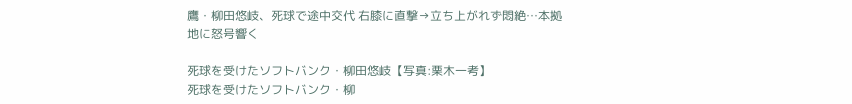鷹・柳田悠岐、死球で途中交代 右膝に直撃→立ち上がれず悶絶…本拠地に怒号響く

死球を受けたソフトバンク・柳田悠岐【写真:栗木一考】
死球を受けたソフトバンク・柳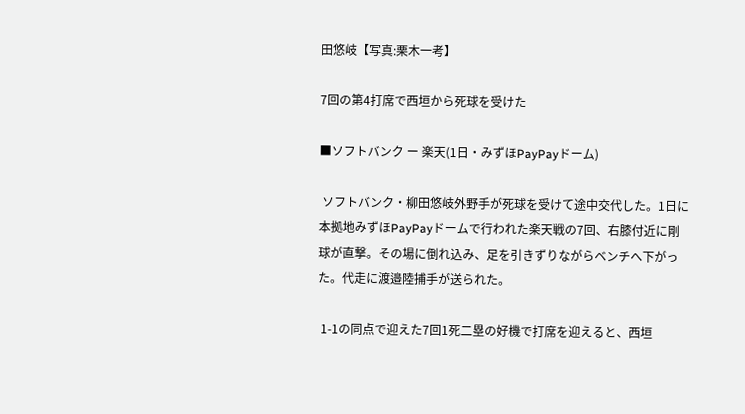田悠岐【写真:栗木一考】

7回の第4打席で西垣から死球を受けた

■ソフトバンク ー 楽天(1日・みずほPayPayドーム)

 ソフトバンク・柳田悠岐外野手が死球を受けて途中交代した。1日に本拠地みずほPayPayドームで行われた楽天戦の7回、右膝付近に剛球が直撃。その場に倒れ込み、足を引きずりながらベンチへ下がった。代走に渡邉陸捕手が送られた。

 1-1の同点で迎えた7回1死二塁の好機で打席を迎えると、西垣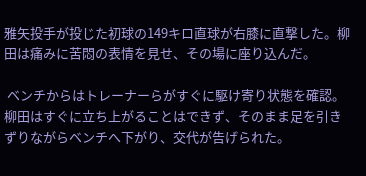雅矢投手が投じた初球の149キロ直球が右膝に直撃した。柳田は痛みに苦悶の表情を見せ、その場に座り込んだ。

 ベンチからはトレーナーらがすぐに駆け寄り状態を確認。柳田はすぐに立ち上がることはできず、そのまま足を引きずりながらベンチへ下がり、交代が告げられた。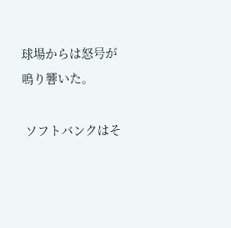球場からは怒号が鳴り響いた。

 ソフトバンクはそ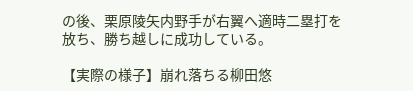の後、栗原陵矢内野手が右翼へ適時二塁打を放ち、勝ち越しに成功している。

【実際の様子】崩れ落ちる柳田悠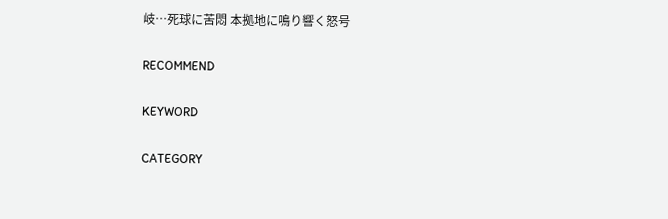岐…死球に苦悶 本拠地に鳴り響く怒号

RECOMMEND

KEYWORD

CATEGORY